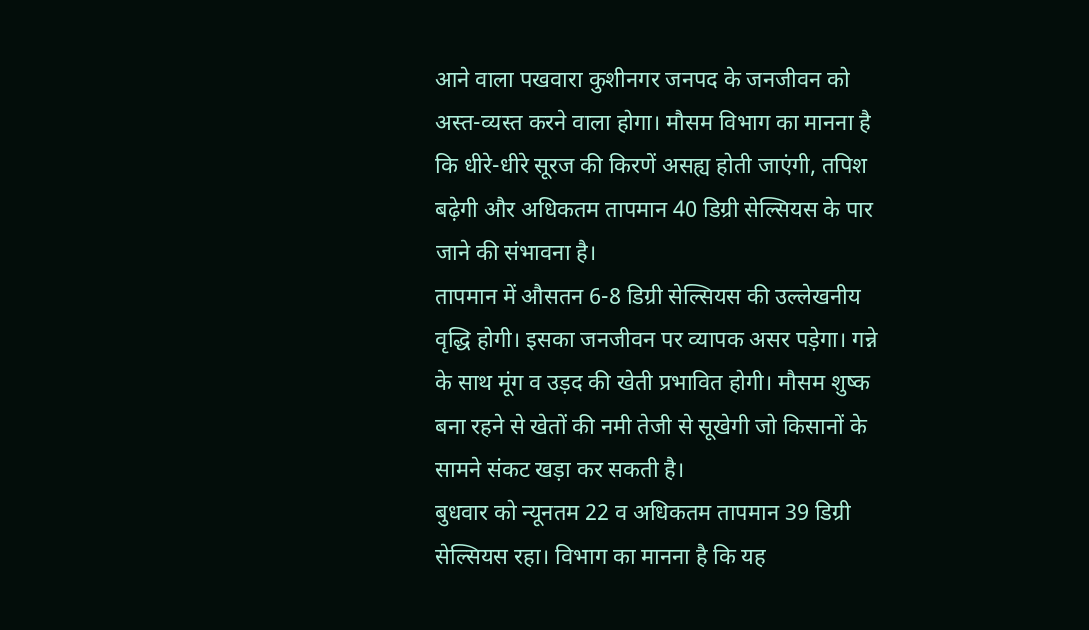आने वाला पखवारा कुशीनगर जनपद के जनजीवन को अस्त-व्यस्त करने वाला होगा। मौसम विभाग का मानना है कि धीरे-धीरे सूरज की किरणें असह्य होती जाएंगी, तपिश बढ़ेगी और अधिकतम तापमान 40 डिग्री सेल्सियस के पार जाने की संभावना है।
तापमान में औसतन 6-8 डिग्री सेल्सियस की उल्लेखनीय वृद्धि होगी। इसका जनजीवन पर व्यापक असर पड़ेगा। गन्ने के साथ मूंग व उड़द की खेती प्रभावित होगी। मौसम शुष्क बना रहने से खेतों की नमी तेजी से सूखेगी जो किसानों के सामने संकट खड़ा कर सकती है।
बुधवार को न्यूनतम 22 व अधिकतम तापमान 39 डिग्री सेल्सियस रहा। विभाग का मानना है कि यह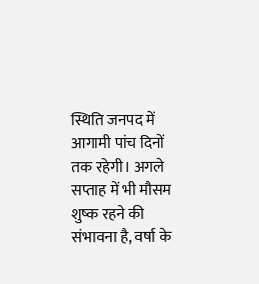स्थिति जनपद में आगामी पांच दिनों तक रहेगी। अगले सप्ताह में भी मौसम शुष्क रहने की संभावना है, वर्षा के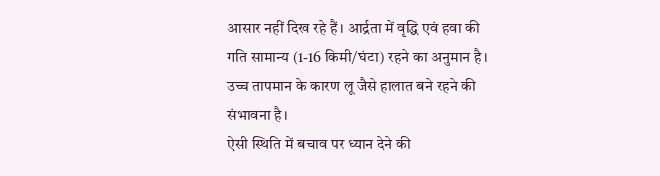आसार नहीं दिख रहे हैं। आर्द्रता में वृद्धि एवं हवा की गति सामान्य (1-16 किमी/घंटा) रहने का अनुमान है। उच्च तापमान के कारण लू जैसे हालात बने रहने की संभावना है।
ऐसी स्थिति में बचाव पर ध्यान देने की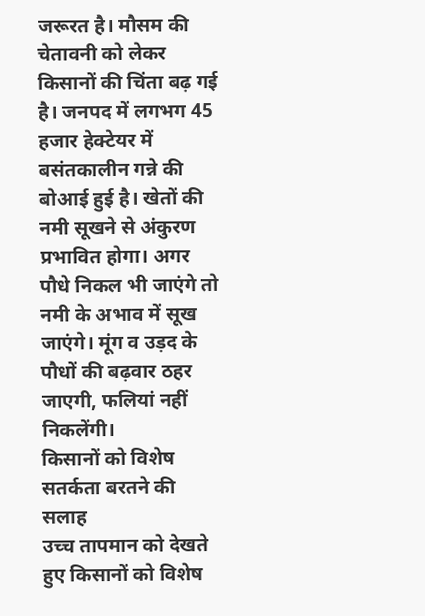जरूरत है। मौसम की चेतावनी को लेकर किसानों की चिंता बढ़ गई है। जनपद में लगभग 45 हजार हेक्टेयर में बसंतकालीन गन्ने की बोआई हुई है। खेतों की नमी सूखने से अंकुरण प्रभावित होगा। अगर पौधे निकल भी जाएंगे तो नमी के अभाव में सूख जाएंगे। मूंग व उड़द के पौधों की बढ़वार ठहर जाएगी, फलियां नहीं निकलेंगी।
किसानों को विशेष सतर्कता बरतने की सलाह
उच्च तापमान को देखते हुए किसानों को विशेष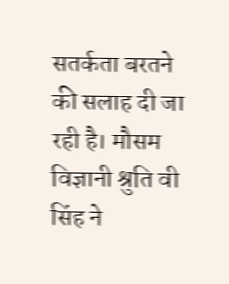सतर्कता बरतने की सलाह दी जा रही है। मौसम विज्ञानी श्रुति वी सिंह ने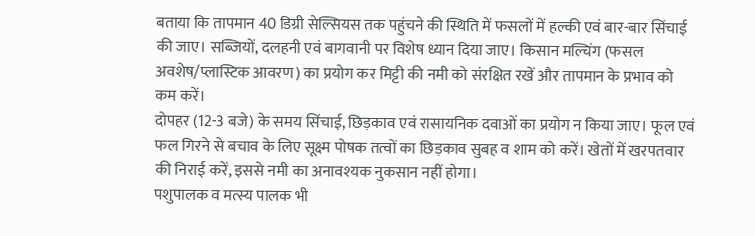बताया कि तापमान 40 डिग्री सेल्सियस तक पहुंचने की स्थिति में फसलों में हल्की एवं बार-बार सिंचाई की जाए। सब्जियों, दलहनी एवं बागवानी पर विशेष ध्यान दिया जाए। किसान मल्चिंग (फसल अवशेष/प्लास्टिक आवरण) का प्रयोग कर मिट्टी की नमी को संरक्षित रखें और तापमान के प्रभाव को कम करें।
दोपहर (12-3 बजे) के समय सिंचाई, छिड़काव एवं रासायनिक दवाओं का प्रयोग न किया जाए। फूल एवं फल गिरने से बचाव के लिए सूक्ष्म पोषक तत्वों का छिड़काव सुबह व शाम को करें। खेतों में खरपतवार की निराई करें, इससे नमी का अनावश्यक नुकसान नहीं होगा।
पशुपालक व मत्स्य पालक भी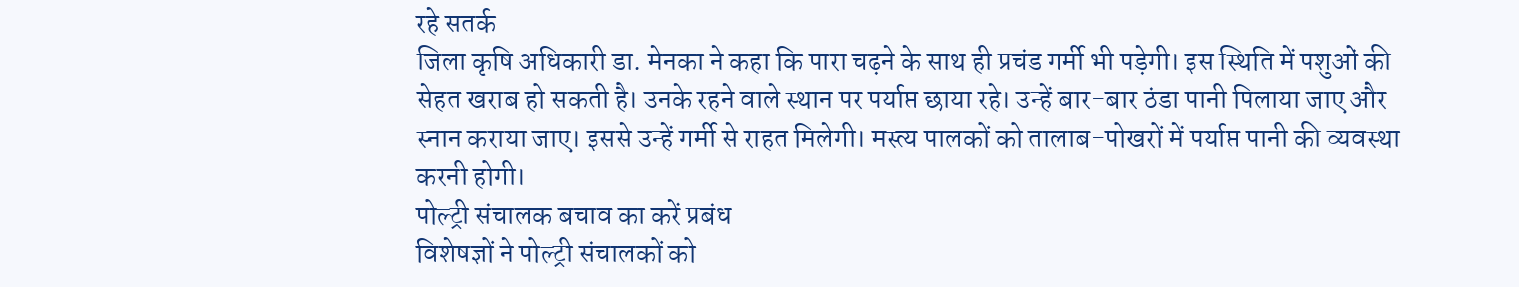रहे सतर्क
जिला कृषि अधिकारी डा. मेनका ने कहा कि पारा चढ़ने के साथ ही प्रचंड गर्मी भी पड़ेगी। इस स्थिति में पशुओं की सेहत खराब हो सकती है। उनके रहने वाले स्थान पर पर्याप्त छाया रहे। उन्हें बार-बार ठंडा पानी पिलाया जाए और स्नान कराया जाए। इससे उन्हें गर्मी से राहत मिलेगी। मस्त्य पालकों को तालाब-पोखरों में पर्याप्त पानी की व्यवस्था करनी होगी।
पोल्ट्री संचालक बचाव का करें प्रबंध
विशेषज्ञों ने पोल्ट्री संचालकों को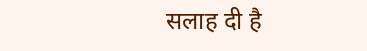सलाह दी है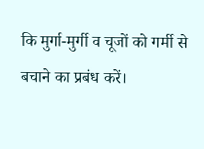कि मुर्गा-मुर्गी व चूजों को गर्मी से बचाने का प्रबंध करें।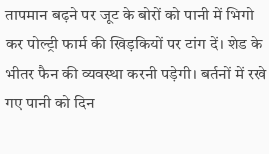तापमान बढ़ने पर जूट के बोरों को पानी में भिगो कर पोल्ट्री फार्म की खिड़कियों पर टांग दें। शेड के भीतर फैन की व्यवस्था करनी पड़ेगी। बर्तनों में रखे गए पानी को दिन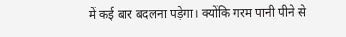में कई बार बदलना पड़ेगा। क्योंकि गरम पानी पीने से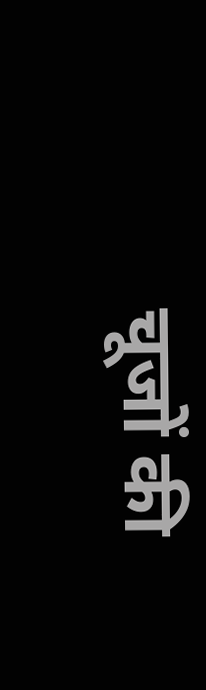चूजों की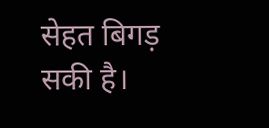सेहत बिगड़ सकी है।